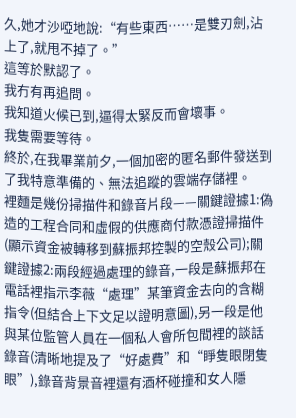久,她才沙啞地說:“有些東西……是雙刃劍,沾上了,就甩不掉了。”
這等於默認了。
我冇有再追問。
我知道火候已到,逼得太緊反而會壞事。
我隻需要等待。
終於,在我畢業前夕,一個加密的匿名郵件發送到了我特意準備的、無法追蹤的雲端存儲裡。
裡麵是幾份掃描件和錄音片段——關鍵證據1:偽造的工程合同和虛假的供應商付款憑證掃描件(顯示資金被轉移到蘇振邦控製的空殼公司);關鍵證據2:兩段經過處理的錄音,一段是蘇振邦在電話裡指示李薇“處理”某筆資金去向的含糊指令(但結合上下文足以證明意圖),另一段是他與某位監管人員在一個私人會所包間裡的談話錄音(清晰地提及了“好處費”和“睜隻眼閉隻眼”),錄音背景音裡還有酒杯碰撞和女人隱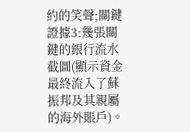約的笑聲;關鍵證據3:幾張關鍵的銀行流水截圖(顯示資金最終流入了蘇振邦及其親屬的海外賬戶)。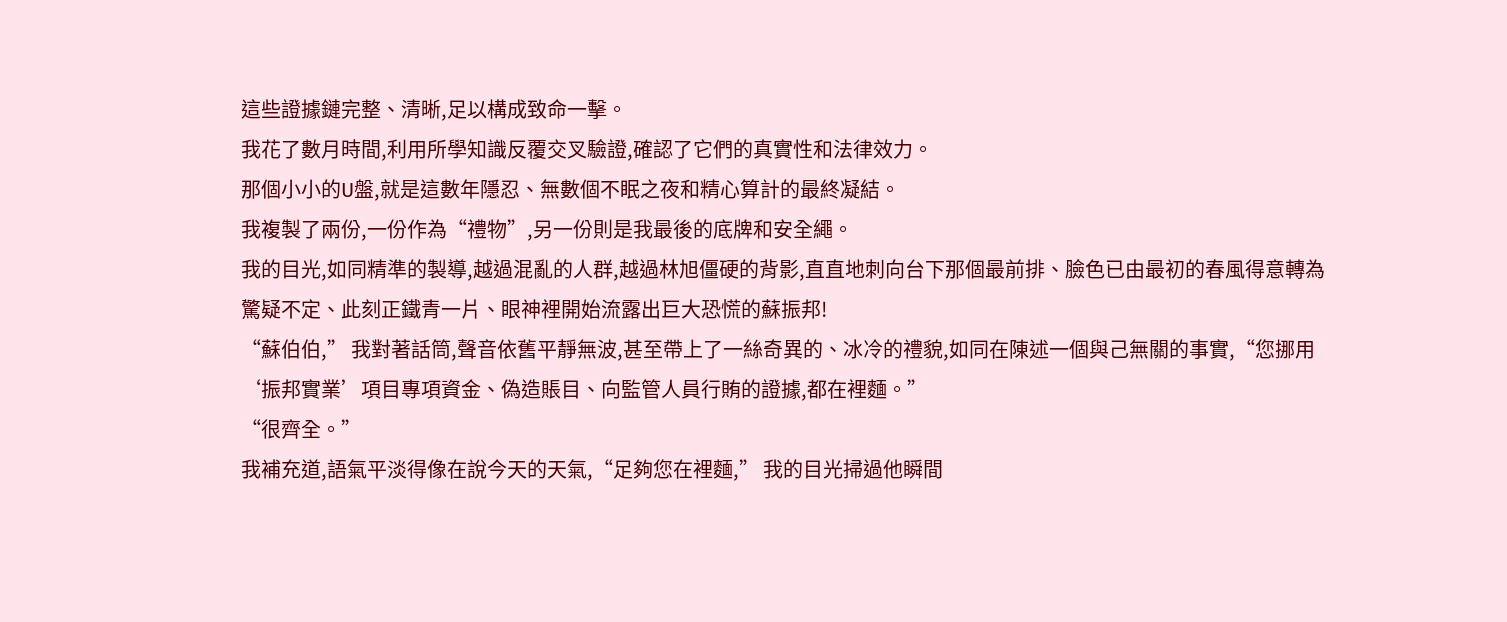這些證據鏈完整、清晰,足以構成致命一擊。
我花了數月時間,利用所學知識反覆交叉驗證,確認了它們的真實性和法律效力。
那個小小的U盤,就是這數年隱忍、無數個不眠之夜和精心算計的最終凝結。
我複製了兩份,一份作為“禮物”,另一份則是我最後的底牌和安全繩。
我的目光,如同精準的製導,越過混亂的人群,越過林旭僵硬的背影,直直地刺向台下那個最前排、臉色已由最初的春風得意轉為驚疑不定、此刻正鐵青一片、眼神裡開始流露出巨大恐慌的蘇振邦!
“蘇伯伯,” 我對著話筒,聲音依舊平靜無波,甚至帶上了一絲奇異的、冰冷的禮貌,如同在陳述一個與己無關的事實,“您挪用‘振邦實業’項目專項資金、偽造賬目、向監管人員行賄的證據,都在裡麵。”
“很齊全。”
我補充道,語氣平淡得像在說今天的天氣,“足夠您在裡麵,” 我的目光掃過他瞬間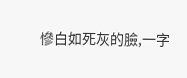慘白如死灰的臉,一字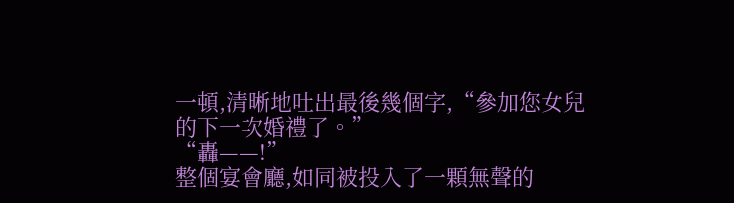一頓,清晰地吐出最後幾個字,“參加您女兒的下一次婚禮了。”
“轟——!”
整個宴會廳,如同被投入了一顆無聲的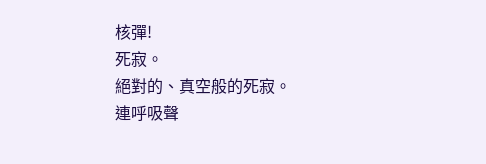核彈!
死寂。
絕對的、真空般的死寂。
連呼吸聲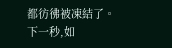都彷彿被凍結了。
下一秒,如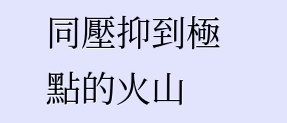同壓抑到極點的火山